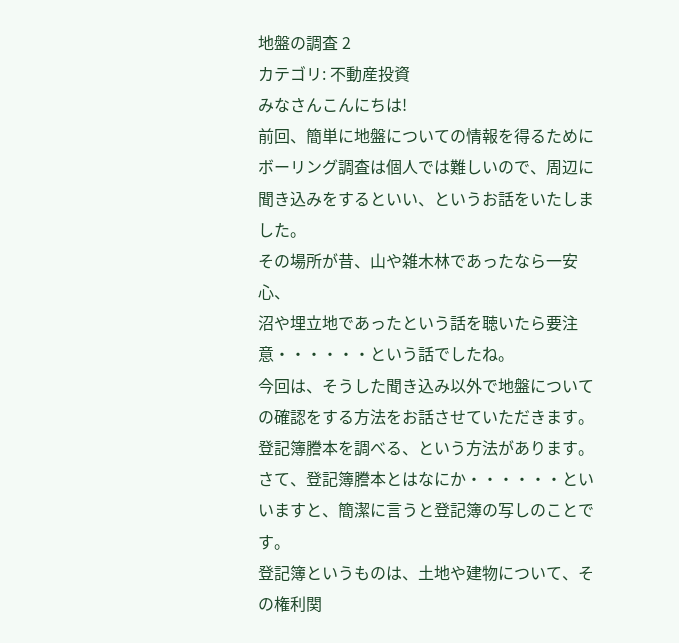地盤の調査 2
カテゴリ: 不動産投資
みなさんこんにちは!
前回、簡単に地盤についての情報を得るために
ボーリング調査は個人では難しいので、周辺に聞き込みをするといい、というお話をいたしました。
その場所が昔、山や雑木林であったなら一安心、
沼や埋立地であったという話を聴いたら要注意・・・・・・という話でしたね。
今回は、そうした聞き込み以外で地盤についての確認をする方法をお話させていただきます。
登記簿謄本を調べる、という方法があります。
さて、登記簿謄本とはなにか・・・・・・といいますと、簡潔に言うと登記簿の写しのことです。
登記簿というものは、土地や建物について、その権利関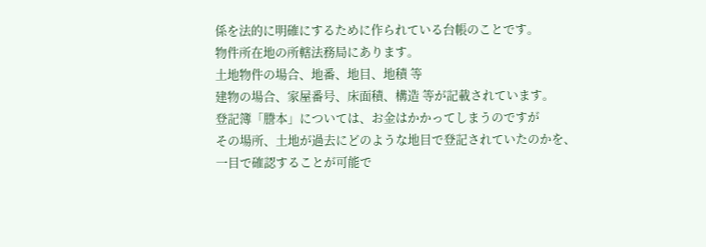係を法的に明確にするために作られている台帳のことです。
物件所在地の所轄法務局にあります。
土地物件の場合、地番、地目、地積 等
建物の場合、家屋番号、床面積、構造 等が記載されています。
登記簿「謄本」については、お金はかかってしまうのですが
その場所、土地が過去にどのような地目で登記されていたのかを、一目で確認することが可能で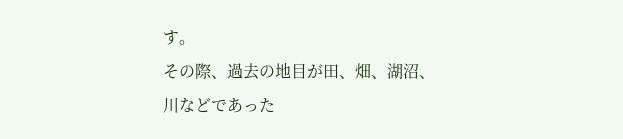す。
その際、過去の地目が田、畑、湖沼、川などであった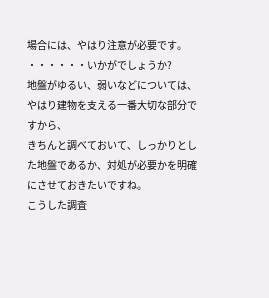場合には、やはり注意が必要です。
・・・・・・いかがでしょうか?
地盤がゆるい、弱いなどについては、やはり建物を支える一番大切な部分ですから、
きちんと調べておいて、しっかりとした地盤であるか、対処が必要かを明確にさせておきたいですね。
こうした調査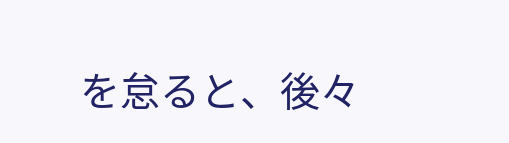を怠ると、後々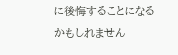に後悔することになるかもしれません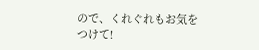ので、くれぐれもお気をつけて!